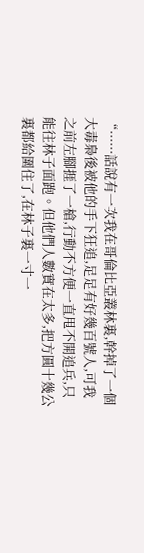“······話說有一次我在哥倫比亞叢林裏,幹掉了一個大毒梟後被他的手下狂追,足足有好幾百號人,可我之前左腳捱了一槍,行動不方便一直甩不開追兵,只能往林子面跑。但他們人數實在太多,把方圓十幾公裏都給圍住了,在林子裏一寸一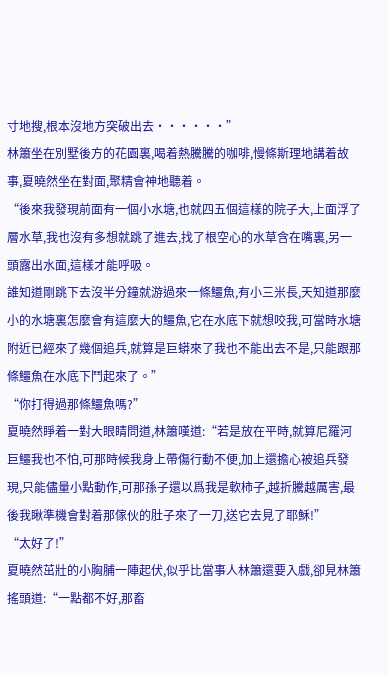寸地搜,根本沒地方突破出去······”
林簫坐在別墅後方的花園裏,喝着熱騰騰的咖啡,慢條斯理地講着故事,夏曉然坐在對面,聚精會神地聽着。
“後來我發現前面有一個小水塘,也就四五個這樣的院子大,上面浮了層水草,我也沒有多想就跳了進去,找了根空心的水草含在嘴裏,另一頭露出水面,這樣才能呼吸。
誰知道剛跳下去沒半分鐘就游過來一條鱷魚,有小三米長,天知道那麼小的水塘裏怎麼會有這麼大的鱷魚,它在水底下就想咬我,可當時水塘附近已經來了幾個追兵,就算是巨蟒來了我也不能出去不是,只能跟那條鱷魚在水底下鬥起來了。”
“你打得過那條鱷魚嗎?”
夏曉然睜着一對大眼睛問道,林簫嘆道:“若是放在平時,就算尼羅河巨鱷我也不怕,可那時候我身上帶傷行動不便,加上還擔心被追兵發現,只能儘量小點動作,可那孫子還以爲我是軟柿子,越折騰越厲害,最後我瞅準機會對着那傢伙的肚子來了一刀,送它去見了耶穌!”
“太好了!”
夏曉然茁壯的小胸脯一陣起伏,似乎比當事人林簫還要入戲,卻見林簫搖頭道:“一點都不好,那畜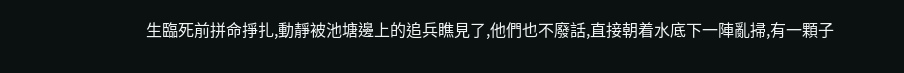生臨死前拼命掙扎,動靜被池塘邊上的追兵瞧見了,他們也不廢話,直接朝着水底下一陣亂掃,有一顆子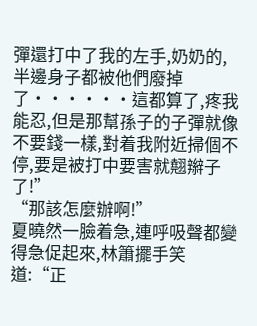彈還打中了我的左手,奶奶的,半邊身子都被他們廢掉了······這都算了,疼我能忍,但是那幫孫子的子彈就像不要錢一樣,對着我附近掃個不停,要是被打中要害就翹辮子了!”
“那該怎麼辦啊!”
夏曉然一臉着急,連呼吸聲都變得急促起來,林簫擺手笑道:“正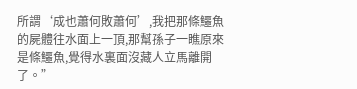所謂‘成也蕭何敗蕭何’,我把那條鱷魚的屍體往水面上一頂,那幫孫子一瞧原來是條鱷魚,覺得水裏面沒藏人立馬離開了。”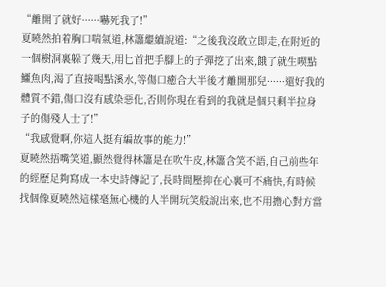“離開了就好······嚇死我了!”
夏曉然拍着胸口喘氣道,林簫繼續說道:“之後我沒敢立即走,在附近的一個樹洞裏躲了幾天,用匕首把手腳上的子彈挖了出來,餓了就生喫點鱷魚肉,渴了直接喝點溪水,等傷口癒合大半後才離開那兒······還好我的體質不錯,傷口沒有感染惡化,否則你現在看到的我就是個只剩半拉身子的傷殘人士了!”
“我感覺啊,你這人挺有編故事的能力!”
夏曉然捂嘴笑道,顯然覺得林簫是在吹牛皮,林簫含笑不語,自己前些年的經歷足夠寫成一本史詩傳記了,長時間壓抑在心裏可不痛快,有時候找個像夏曉然這樣毫無心機的人半開玩笑般說出來,也不用擔心對方當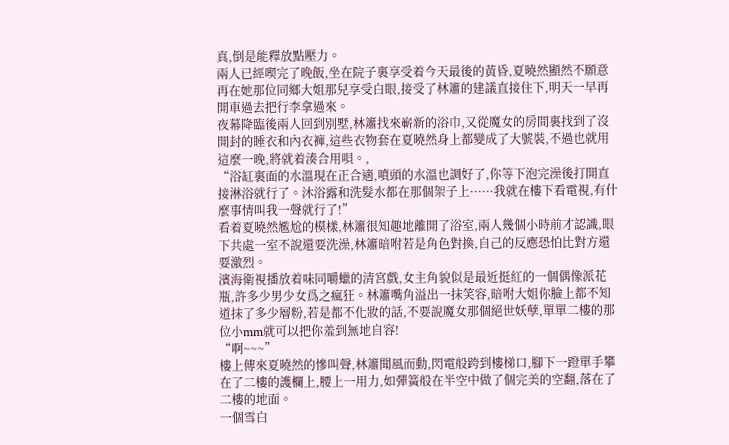真,倒是能釋放點壓力。
兩人已經喫完了晚飯,坐在院子裏享受着今天最後的黃昏,夏曉然顯然不願意再在她那位同鄉大姐那兒享受白眼,接受了林簫的建議直接住下,明天一早再開車過去把行李拿過來。
夜幕降臨後兩人回到別墅,林簫找來嶄新的浴巾,又從魔女的房間裏找到了沒開封的睡衣和內衣褲,這些衣物套在夏曉然身上都變成了大號裝,不過也就用這麼一晚,將就着湊合用唄。,
“浴缸裏面的水溫現在正合適,噴頭的水溫也調好了,你等下泡完澡後打開直接淋浴就行了。沐浴露和洗髮水都在那個架子上······我就在樓下看電視,有什麼事情叫我一聲就行了!”
看着夏曉然尷尬的模樣,林簫很知趣地離開了浴室,兩人幾個小時前才認識,眼下共處一室不說還要洗澡,林簫暗咐若是角色對換,自己的反應恐怕比對方還要激烈。
濱海衛視播放着味同嚼蠟的清宮戲,女主角貌似是最近挺紅的一個偶像派花瓶,許多少男少女爲之瘋狂。林簫嘴角溢出一抹笑容,暗咐大姐你臉上都不知道抹了多少層粉,若是都不化妝的話,不要說魔女那個絕世妖孽,單單二樓的那位小mm就可以把你羞到無地自容!
“啊~~~”
樓上傳來夏曉然的慘叫聲,林簫聞風而動,閃電般跨到樓梯口,腳下一蹬單手攀在了二樓的護欄上,腰上一用力,如彈簧般在半空中做了個完美的空翻,落在了二樓的地面。
一個雪白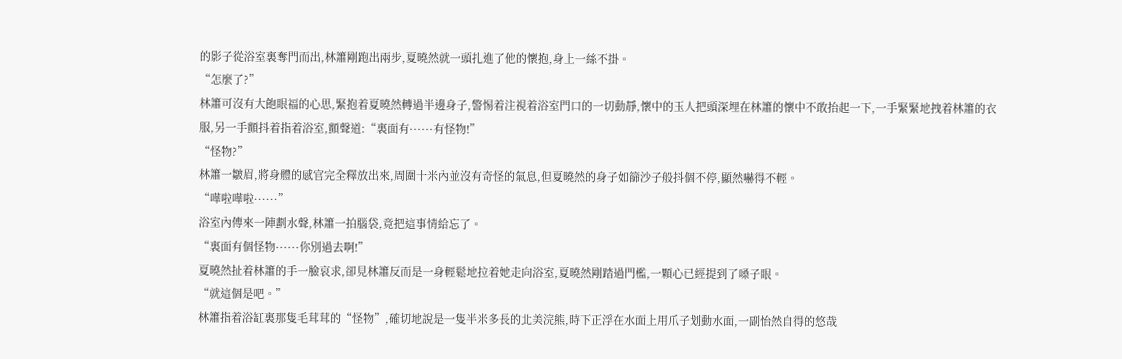的影子從浴室裏奪門而出,林簫剛跑出兩步,夏曉然就一頭扎進了他的懷抱,身上一絲不掛。
“怎麼了?”
林簫可沒有大飽眼福的心思,緊抱着夏曉然轉過半邊身子,警惕着注視着浴室門口的一切動靜,懷中的玉人把頭深埋在林簫的懷中不敢抬起一下,一手緊緊地拽着林簫的衣服,另一手顫抖着指着浴室,顫聲道:“裏面有······有怪物!”
“怪物?”
林簫一皺眉,將身體的感官完全釋放出來,周圍十米內並沒有奇怪的氣息,但夏曉然的身子如篩沙子般抖個不停,顯然嚇得不輕。
“嘩啦嘩啦······”
浴室內傳來一陣劃水聲,林簫一拍腦袋,竟把這事情給忘了。
“裏面有個怪物······你別過去啊!”
夏曉然扯着林簫的手一臉哀求,卻見林簫反而是一身輕鬆地拉着她走向浴室,夏曉然剛踏過門檻,一顆心已經提到了嗓子眼。
“就這個是吧。”
林簫指着浴缸裏那隻毛茸茸的“怪物”,確切地說是一隻半米多長的北美浣熊,時下正浮在水面上用爪子划動水面,一副怡然自得的悠哉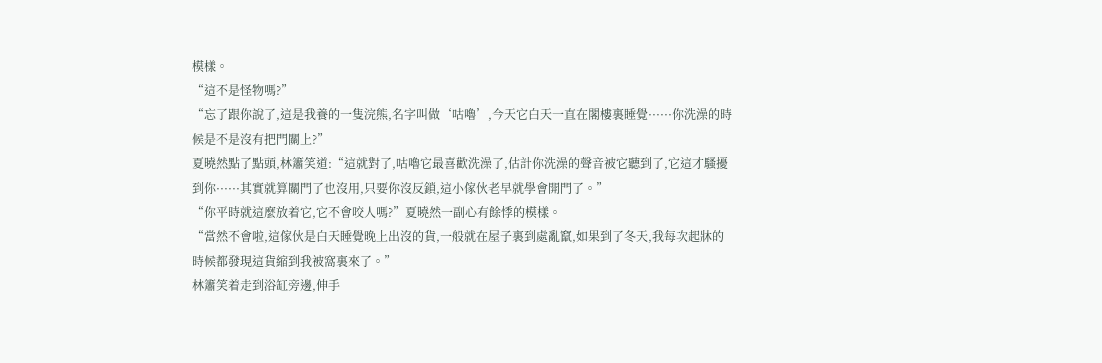模樣。
“這不是怪物嗎?”
“忘了跟你說了,這是我養的一隻浣熊,名字叫做‘咕嚕’,今天它白天一直在閣樓裏睡覺······你洗澡的時候是不是沒有把門關上?”
夏曉然點了點頭,林簫笑道:“這就對了,咕嚕它最喜歡洗澡了,估計你洗澡的聲音被它聽到了,它這才騷擾到你······其實就算關門了也沒用,只要你沒反鎖,這小傢伙老早就學會開門了。”
“你平時就這麼放着它,它不會咬人嗎?”夏曉然一副心有餘悸的模樣。
“當然不會啦,這傢伙是白天睡覺晚上出沒的貨,一般就在屋子裏到處亂竄,如果到了冬天,我每次起牀的時候都發現這貨縮到我被窩裏來了。”
林簫笑着走到浴缸旁邊,伸手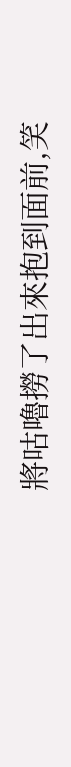將咕嚕撈了出來抱到面前,笑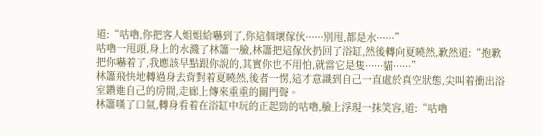道:“咕嚕,你把客人姐姐給嚇到了,你這個壞傢伙······別甩,都是水······”
咕嚕一甩頭,身上的水濺了林簫一臉,林簫把這傢伙扔回了浴缸,然後轉向夏曉然,歉然道:“抱歉把你嚇着了,我應該早點跟你說的,其實你也不用怕,就當它是隻······貓······”
林簫飛快地轉過身去背對着夏曉然,後者一愣,這才意識到自己一直處於真空狀態,尖叫着衝出浴室鑽進自己的房間,走廊上傳來重重的關門聲。
林簫嘆了口氣,轉身看着在浴缸中玩的正起勁的咕嚕,臉上浮現一抹笑容,道:“咕嚕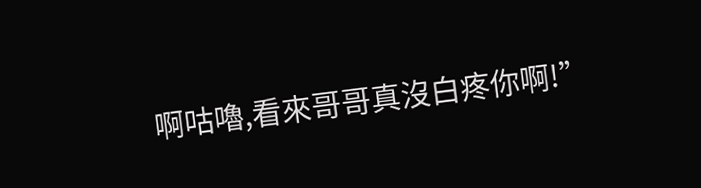啊咕嚕,看來哥哥真沒白疼你啊!”